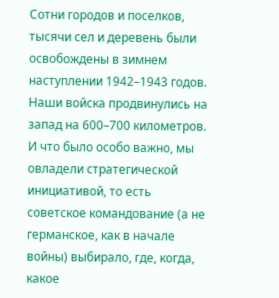Сотни городов и поселков, тысячи сел и деревень были освобождены в зимнем наступлении 1942–1943 годов. Наши войска продвинулись на запад на 600–700 километров. И что было особо важно, мы овладели стратегической инициативой, то есть советское командование (а не германское, как в начале войны) выбирало, где, когда, какое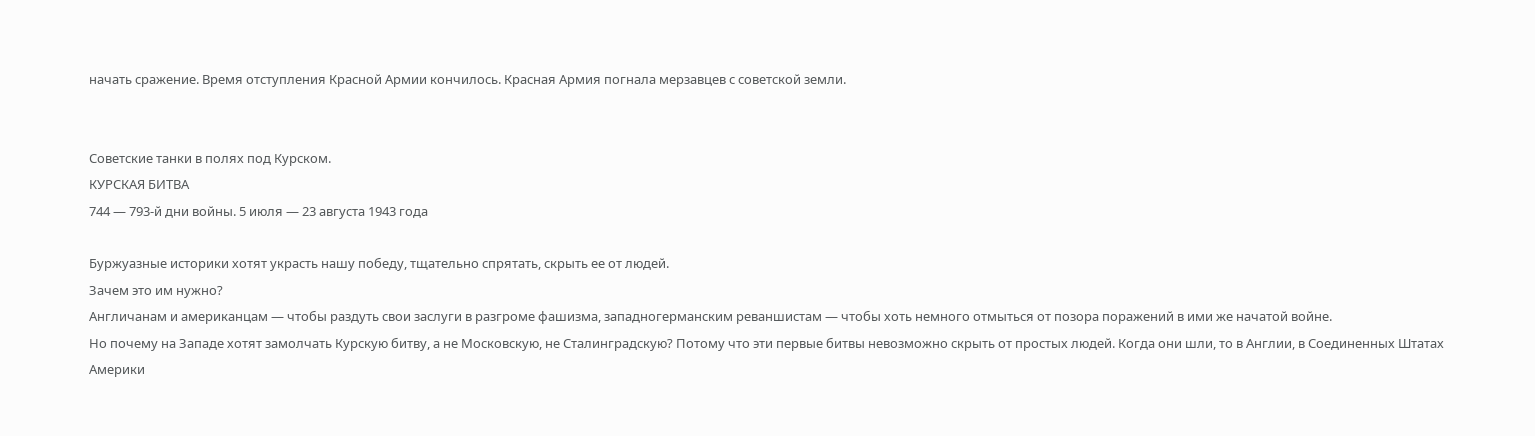начать сражение. Время отступления Красной Армии кончилось. Красная Армия погнала мерзавцев с советской земли.


Советские танки в полях под Курском.
КУРСКАЯ БИТВА
744 — 793-й дни войны. 5 июля — 23 августа 1943 года

Буржуазные историки хотят украсть нашу победу, тщательно спрятать, скрыть ее от людей.
Зачем это им нужно?
Англичанам и американцам — чтобы раздуть свои заслуги в разгроме фашизма, западногерманским реваншистам — чтобы хоть немного отмыться от позора поражений в ими же начатой войне.
Но почему на Западе хотят замолчать Курскую битву, а не Московскую, не Сталинградскую? Потому что эти первые битвы невозможно скрыть от простых людей. Когда они шли, то в Англии, в Соединенных Штатах Америки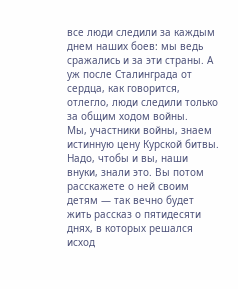все люди следили за каждым днем наших боев: мы ведь сражались и за эти страны. А уж после Сталинграда от сердца, как говорится, отлегло, люди следили только за общим ходом войны.
Мы, участники войны, знаем истинную цену Курской битвы. Надо, чтобы и вы, наши внуки, знали это. Вы потом расскажете о ней своим детям — так вечно будет жить рассказ о пятидесяти днях, в которых решался исход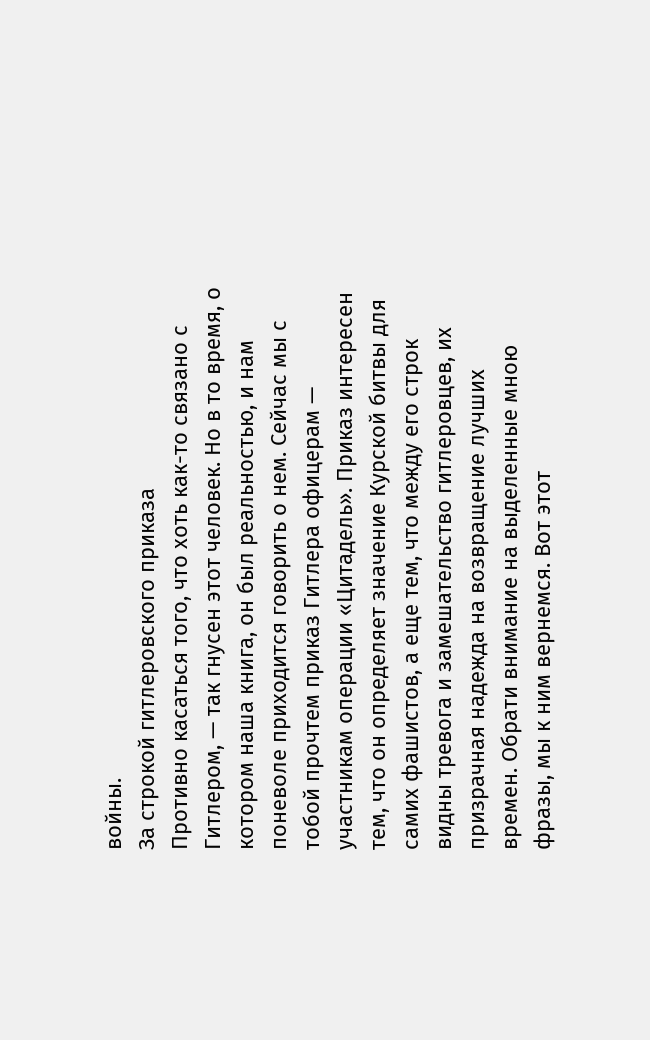войны.
За строкой гитлеровского приказа
Противно касаться того, что хоть как-то связано с Гитлером, — так гнусен этот человек. Но в то время, о котором наша книга, он был реальностью, и нам поневоле приходится говорить о нем. Сейчас мы с тобой прочтем приказ Гитлера офицерам — участникам операции «Цитадель». Приказ интересен тем, что он определяет значение Курской битвы для самих фашистов, а еще тем, что между его строк видны тревога и замешательство гитлеровцев, их призрачная надежда на возвращение лучших времен. Обрати внимание на выделенные мною фразы, мы к ним вернемся. Вот этот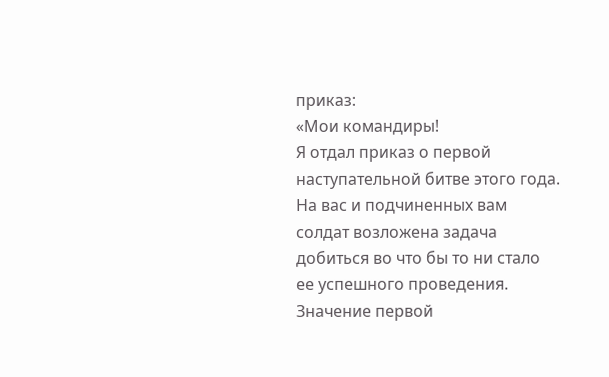приказ:
«Мои командиры!
Я отдал приказ о первой наступательной битве этого года. На вас и подчиненных вам солдат возложена задача добиться во что бы то ни стало ее успешного проведения. Значение первой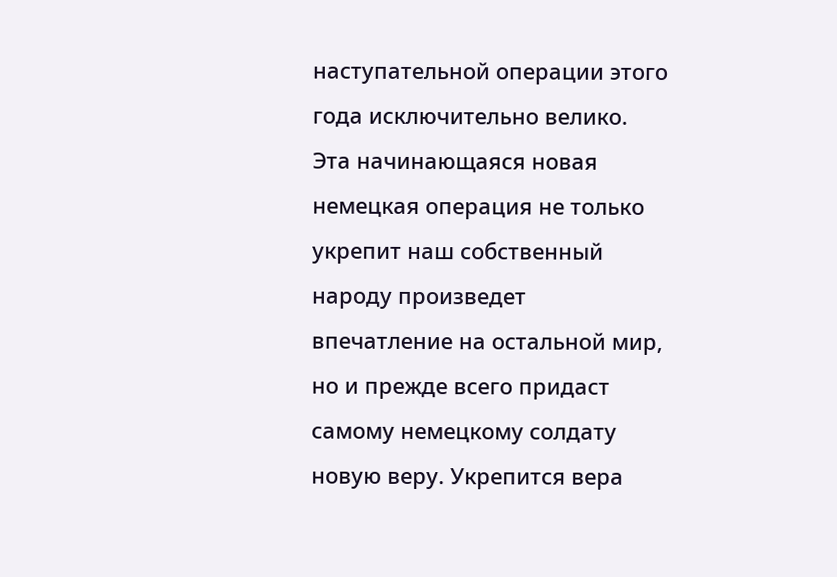наступательной операции этого года исключительно велико. Эта начинающаяся новая немецкая операция не только укрепит наш собственный народу произведет впечатление на остальной мир, но и прежде всего придаст самому немецкому солдату новую веру. Укрепится вера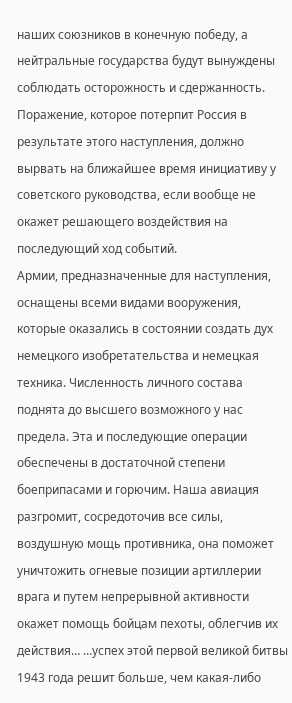наших союзников в конечную победу, а нейтральные государства будут вынуждены соблюдать осторожность и сдержанность. Поражение, которое потерпит Россия в результате этого наступления, должно вырвать на ближайшее время инициативу у советского руководства, если вообще не окажет решающего воздействия на последующий ход событий.
Армии, предназначенные для наступления, оснащены всеми видами вооружения, которые оказались в состоянии создать дух немецкого изобретательства и немецкая техника. Численность личного состава поднята до высшего возможного у нас предела. Эта и последующие операции обеспечены в достаточной степени боеприпасами и горючим. Наша авиация разгромит, сосредоточив все силы, воздушную мощь противника, она поможет уничтожить огневые позиции артиллерии врага и путем непрерывной активности окажет помощь бойцам пехоты, облегчив их действия… …успех этой первой великой битвы 1943 года решит больше, чем какая-либо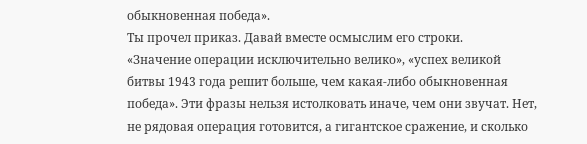обыкновенная победа».
Ты прочел приказ. Давай вместе осмыслим его строки.
«Значение операции исключительно велико», «успех великой битвы 1943 года решит больше, чем какая-либо обыкновенная победа». Эти фразы нельзя истолковать иначе, чем они звучат. Нет, не рядовая операция готовится, а гигантское сражение, и сколько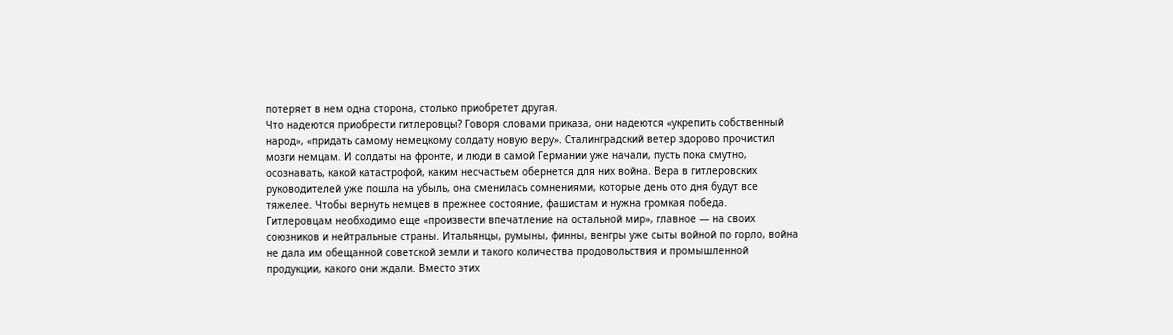потеряет в нем одна сторона, столько приобретет другая.
Что надеются приобрести гитлеровцы? Говоря словами приказа, они надеются «укрепить собственный народ», «придать самому немецкому солдату новую веру». Сталинградский ветер здорово прочистил мозги немцам. И солдаты на фронте, и люди в самой Германии уже начали, пусть пока смутно, осознавать, какой катастрофой, каким несчастьем обернется для них война. Вера в гитлеровских руководителей уже пошла на убыль, она сменилась сомнениями, которые день ото дня будут все тяжелее. Чтобы вернуть немцев в прежнее состояние, фашистам и нужна громкая победа.
Гитлеровцам необходимо еще «произвести впечатление на остальной мир», главное — на своих союзников и нейтральные страны. Итальянцы, румыны, финны, венгры уже сыты войной по горло, война не дала им обещанной советской земли и такого количества продовольствия и промышленной продукции, какого они ждали. Вместо этих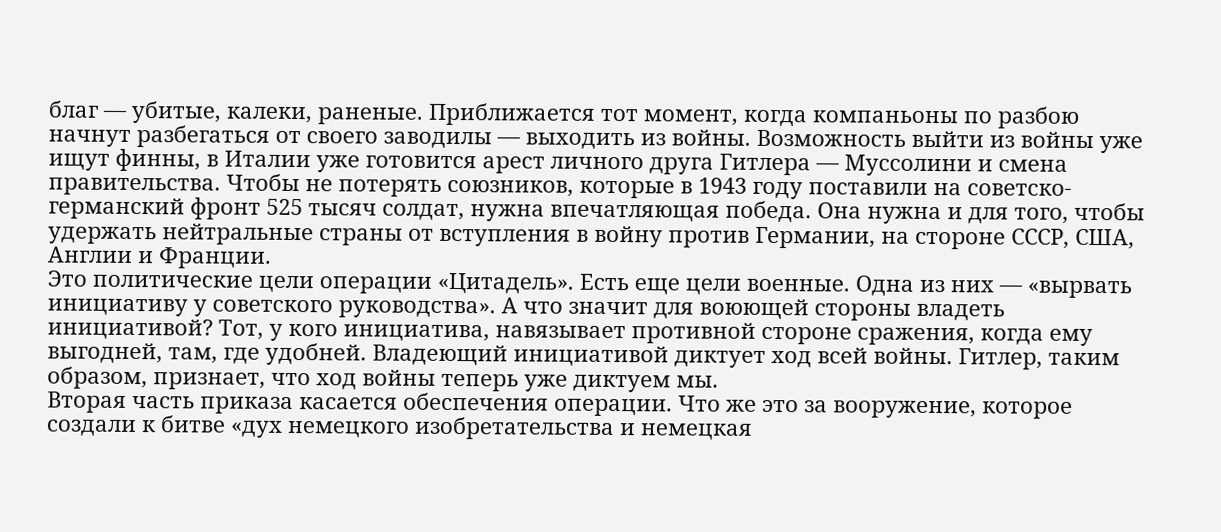благ — убитые, калеки, раненые. Приближается тот момент, когда компаньоны по разбою начнут разбегаться от своего заводилы — выходить из войны. Возможность выйти из войны уже ищут финны, в Италии уже готовится арест личного друга Гитлера — Муссолини и смена правительства. Чтобы не потерять союзников, которые в 1943 году поставили на советско-германский фронт 525 тысяч солдат, нужна впечатляющая победа. Она нужна и для того, чтобы удержать нейтральные страны от вступления в войну против Германии, на стороне СССР, США, Англии и Франции.
Это политические цели операции «Цитадель». Есть еще цели военные. Одна из них — «вырвать инициативу у советского руководства». А что значит для воюющей стороны владеть инициативой? Тот, у кого инициатива, навязывает противной стороне сражения, когда ему выгодней, там, где удобней. Владеющий инициативой диктует ход всей войны. Гитлер, таким образом, признает, что ход войны теперь уже диктуем мы.
Вторая часть приказа касается обеспечения операции. Что же это за вооружение, которое создали к битве «дух немецкого изобретательства и немецкая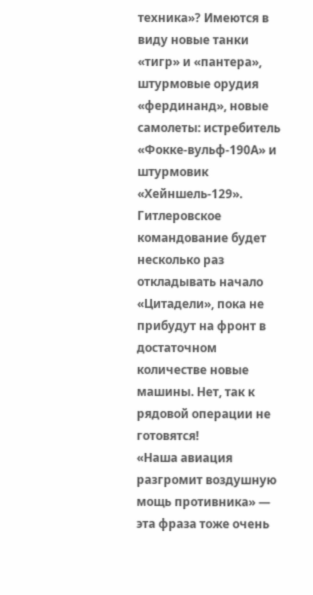техника»? Имеются в виду новые танки «тигр» и «пантера», штурмовые орудия «фердинанд», новые самолеты: истребитель «Фокке-вульф-190А» и штурмовик «Хейншель-129». Гитлеровское командование будет несколько раз откладывать начало «Цитадели», пока не прибудут на фронт в достаточном количестве новые машины. Нет, так к рядовой операции не готовятся!
«Наша авиация разгромит воздушную мощь противника» — эта фраза тоже очень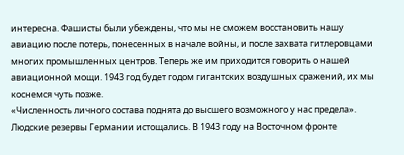интересна. Фашисты были убеждены, что мы не сможем восстановить нашу авиацию после потерь, понесенных в начале войны, и после захвата гитлеровцами многих промышленных центров. Теперь же им приходится говорить о нашей авиационной мощи. 1943 год будет годом гигантских воздушных сражений, их мы коснемся чуть позже.
«Численность личного состава поднята до высшего возможного у нас предела». Людские резервы Германии истощались. В 1943 году на Восточном фронте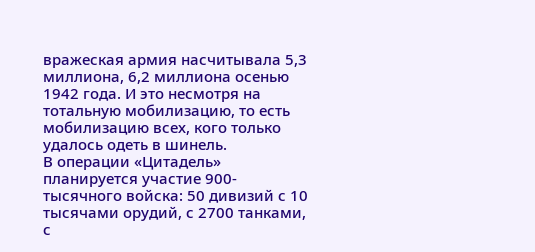вражеская армия насчитывала 5,3 миллиона, 6,2 миллиона осенью 1942 года. И это несмотря на тотальную мобилизацию, то есть мобилизацию всех, кого только удалось одеть в шинель.
В операции «Цитадель» планируется участие 900-тысячного войска: 50 дивизий с 10 тысячами орудий, с 2700 танками, с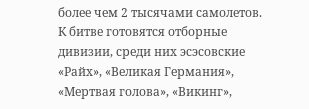более чем 2 тысячами самолетов. К битве готовятся отборные дивизии, среди них эсэсовские «Райх», «Великая Германия», «Мертвая голова», «Викинг»,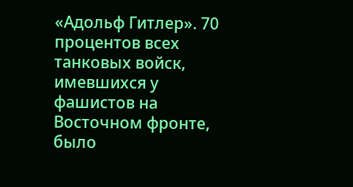«Адольф Гитлер». 70 процентов всех танковых войск, имевшихся у фашистов на Восточном фронте, было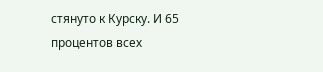стянуто к Курску. И 65 процентов всех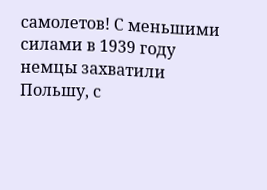самолетов! С меньшими силами в 1939 году немцы захватили Польшу, с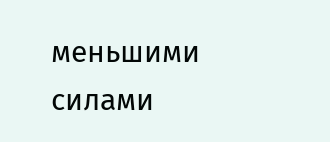меньшими силами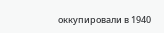оккупировали в 1940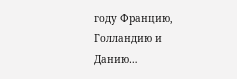году Францию, Голландию и Данию…